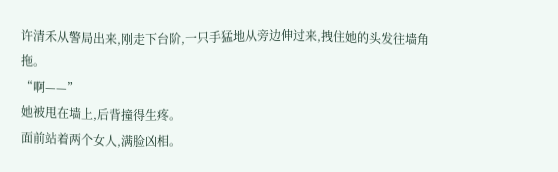许清禾从警局出来,刚走下台阶,一只手猛地从旁边伸过来,拽住她的头发往墙角拖。
“啊——”
她被甩在墙上,后背撞得生疼。
面前站着两个女人,满脸凶相。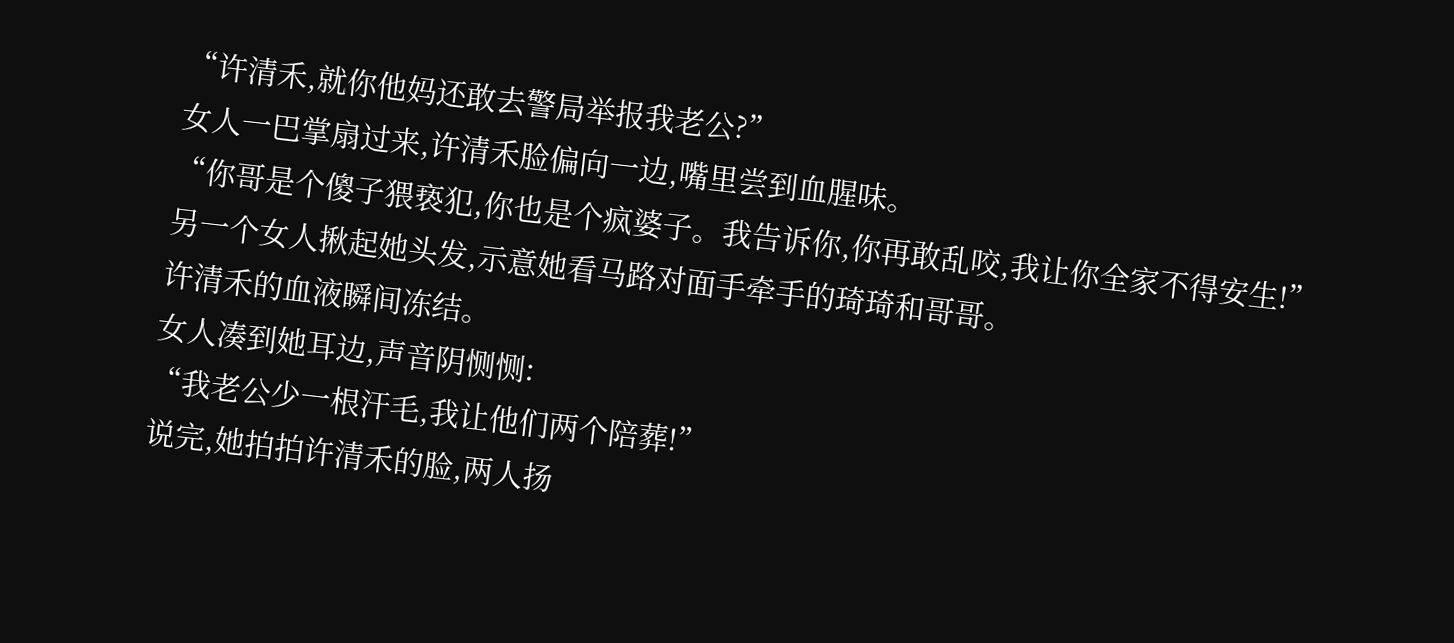“许清禾,就你他妈还敢去警局举报我老公?”
女人一巴掌扇过来,许清禾脸偏向一边,嘴里尝到血腥味。
“你哥是个傻子猥亵犯,你也是个疯婆子。我告诉你,你再敢乱咬,我让你全家不得安生!”
另一个女人揪起她头发,示意她看马路对面手牵手的琦琦和哥哥。
许清禾的血液瞬间冻结。
女人凑到她耳边,声音阴恻恻:
“我老公少一根汗毛,我让他们两个陪葬!”
说完,她拍拍许清禾的脸,两人扬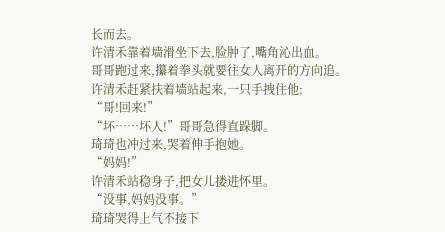长而去。
许清禾靠着墙滑坐下去,脸肿了,嘴角沁出血。
哥哥跑过来,攥着拳头就要往女人离开的方向追。
许清禾赶紧扶着墙站起来,一只手拽住他:
“哥!回来!”
“坏……坏人!”哥哥急得直跺脚。
琦琦也冲过来,哭着伸手抱她。
“妈妈!”
许清禾站稳身子,把女儿搂进怀里。
“没事,妈妈没事。”
琦琦哭得上气不接下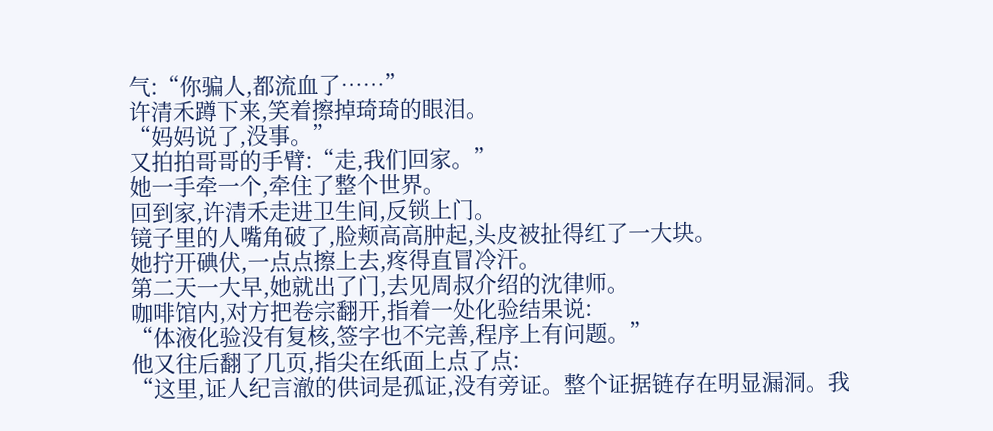气:“你骗人,都流血了……”
许清禾蹲下来,笑着擦掉琦琦的眼泪。
“妈妈说了,没事。”
又拍拍哥哥的手臂:“走,我们回家。”
她一手牵一个,牵住了整个世界。
回到家,许清禾走进卫生间,反锁上门。
镜子里的人嘴角破了,脸颊高高肿起,头皮被扯得红了一大块。
她拧开碘伏,一点点擦上去,疼得直冒冷汗。
第二天一大早,她就出了门,去见周叔介绍的沈律师。
咖啡馆内,对方把卷宗翻开,指着一处化验结果说:
“体液化验没有复核,签字也不完善,程序上有问题。”
他又往后翻了几页,指尖在纸面上点了点:
“这里,证人纪言澈的供词是孤证,没有旁证。整个证据链存在明显漏洞。我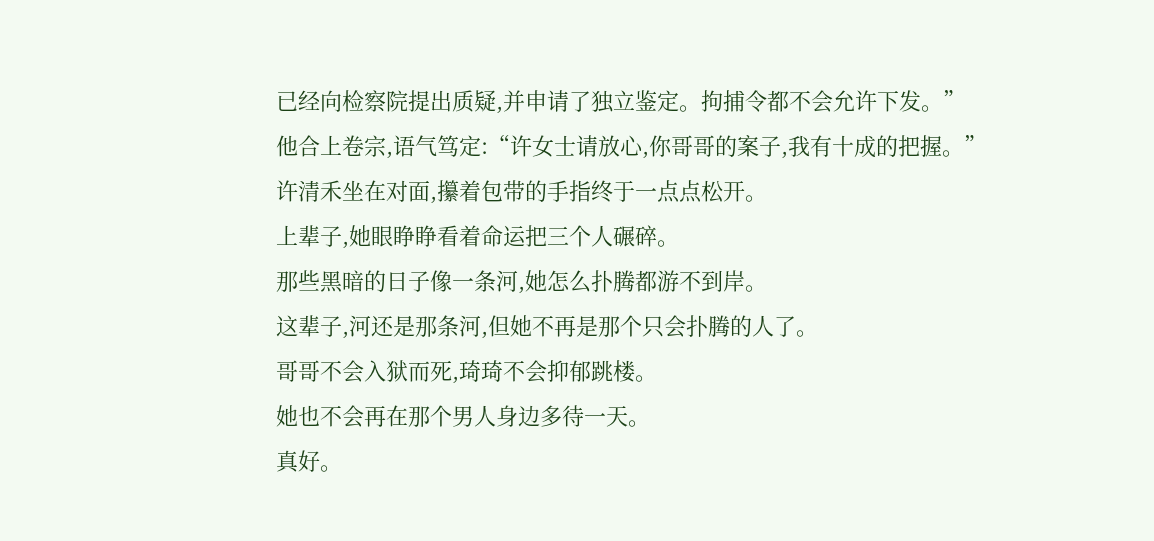已经向检察院提出质疑,并申请了独立鉴定。拘捕令都不会允许下发。”
他合上卷宗,语气笃定:“许女士请放心,你哥哥的案子,我有十成的把握。”
许清禾坐在对面,攥着包带的手指终于一点点松开。
上辈子,她眼睁睁看着命运把三个人碾碎。
那些黑暗的日子像一条河,她怎么扑腾都游不到岸。
这辈子,河还是那条河,但她不再是那个只会扑腾的人了。
哥哥不会入狱而死,琦琦不会抑郁跳楼。
她也不会再在那个男人身边多待一天。
真好。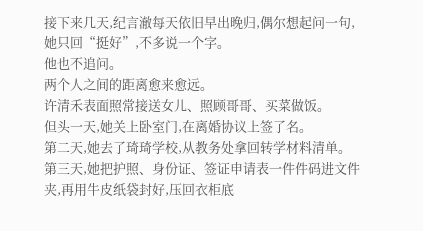接下来几天,纪言澈每天依旧早出晚归,偶尔想起问一句,她只回“挺好”,不多说一个字。
他也不追问。
两个人之间的距离愈来愈远。
许清禾表面照常接送女儿、照顾哥哥、买菜做饭。
但头一天,她关上卧室门,在离婚协议上签了名。
第二天,她去了琦琦学校,从教务处拿回转学材料清单。
第三天,她把护照、身份证、签证申请表一件件码进文件夹,再用牛皮纸袋封好,压回衣柜底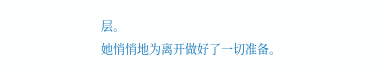层。
她悄悄地为离开做好了一切准备。